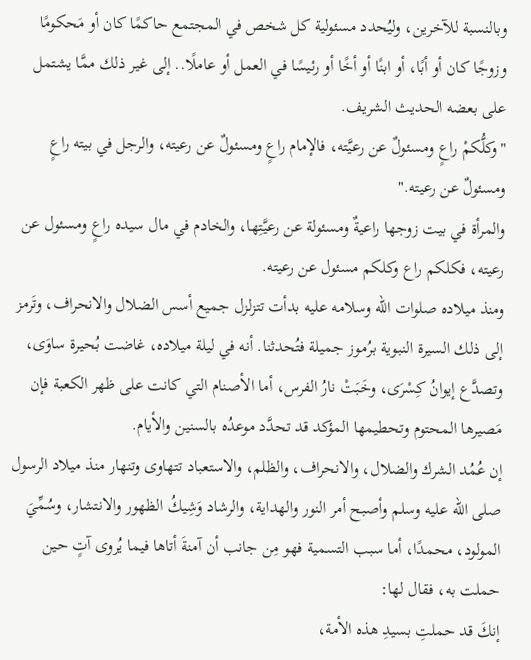وبالنسبة للآخرين، وليُحدد مسئولية كل شخص في المجتمع حاكمًا كان أو مَحكومًا وزوجًا كان أو أبًا، أو ابنًا أو أخًا أو رئيسًا في العمل أو عاملًا.. إلى غير ذلك ممَّا يشتمل على بعضه الحديث الشريف.
"وكلُّكمْ راعٍ ومسئولٌ عن رعيَّته، فالإمام راعٍ ومسئولٌ عن رعيته، والرجل في بيته راعٍ ومسئولٌ عن رعيته."
والمرأة في بيت زوجها راعيةٌ ومسئولة عن رعيَّتِها، والخادم في مال سيده راعٍ ومسئول عن رعيته، فكلكم راع وكلكم مسئول عن رعيته.
ومنذ ميلاده صلوات الله وسلامه عليه بدأت تتزلزل جميع أسس الضلال والانحراف، وتَرمز إلى ذلك السيرة النبوية برُموز جميلة فتُحدثنا. أنه في ليلة ميلاده، غاضت بُحيرة ساوَى، وتصدَّع إيوانُ كِسْرَى، وخَبَتْ نارُ الفرس، أما الأصنام التي كانت على ظهر الكعبة فإن مَصيرها المحتوم وتحطيمها المؤكد قد تحدَّد موعدُه بالسنين والأيام.
إن عُمُد الشرك والضلال، والانحراف، والظلم، والاستعباد تتهاوى وتنهار منذ ميلاد الرسول صلى الله عليه وسلم وأصبح أمر النور والهداية، والرشاد وَشِيكُ الظهور والانتشار، وسُمِّيَ المولود، محمدًا، أما سبب التسمية فهو مِن جانب أن آمنةَ أتاها فيما يُروى آتٍ حين حملت به، فقال لها:
إنكَ قد حملتِ بسيدِ هذه الأمة،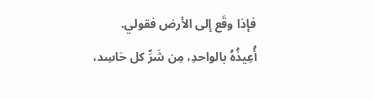فإذا وقَع إلى الأرض فقولي. أُعِيذُهُ بالواحدِ، مِن شَرِّ كل حَاسِد،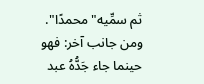ثم سمِّيه"محمدًا". ومن جانب آخر: فهو حينما جاء جَدُّهُ عبد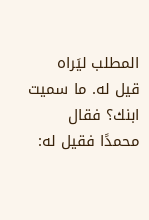المطلب ليَراه قيل له. ما سميت ابنك؟ فقال محمدًا فقيل له: